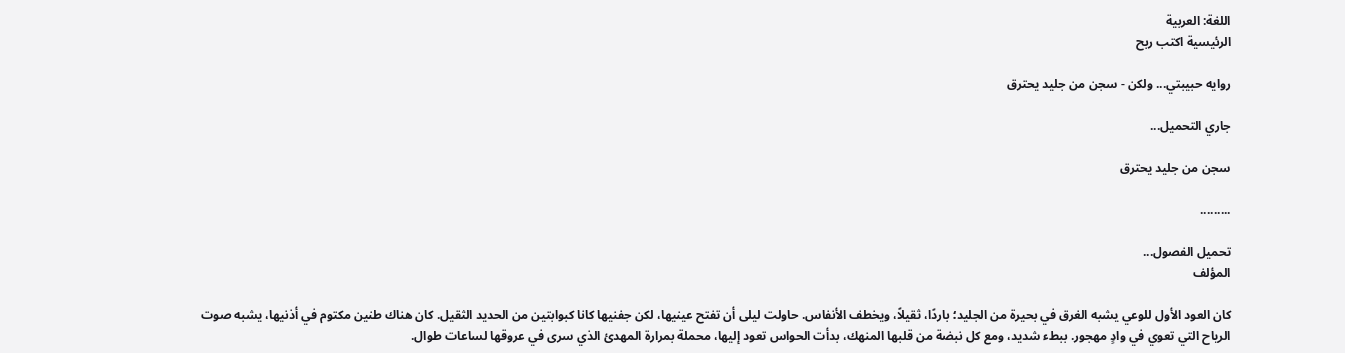اللغة: العربية
الرئيسية اكتب ربح

روايه حبيبتي... ولكن - سجن من جليد يحترق

جاري التحميل...

سجن من جليد يحترق

.........

تحميل الفصول...
المؤلف

كان العود الأول للوعي يشبه الغرق في بحيرة من الجليد؛ باردًا، ثقيلاً، ويخطف الأنفاس. حاولت ليلى أن تفتح عينيها، لكن جفنيها كانا كبوابتين من الحديد الثقيل. كان هناك طنين مكتوم في أذنيها، يشبه صوت الرياح التي تعوي في وادٍ مهجور. ببطء شديد، ومع كل نبضة من قلبها المنهك، بدأت الحواس تعود إليها، محملة بمرارة المهدئ الذي سرى في عروقها لساعات طوال.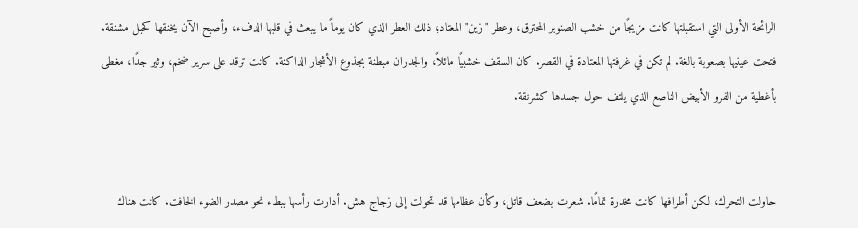الرائحة الأولى التي استقبلتها كانت مزيجًا من خشب الصنوبر المحترق، وعطر "زين" المعتاد؛ ذلك العطر الذي كان يوماً ما يبعث في قلبها الدفء، وأصبح الآن يخنقها كحبل مشنقة. فتحت عينيها بصعوبة بالغة. لم تكن في غرفتها المعتادة في القصر. كان السقف خشبيًا مائلاً، والجدران مبطنة بجذوع الأشجار الداكنة. كانت ترقد على سرير ضخم، وثير جدًا، مغطى بأغطية من الفرو الأبيض الناصع الذي يلتف حول جسدها كشرنقة.


حاولت التحرك، لكن أطرافها كانت مخدرة تمامًا. شعرت بضعف قاتل، وكأن عظامها قد تحولت إلى زجاج هش. أدارت رأسها ببطء نحو مصدر الضوء الخافت. كانت هناك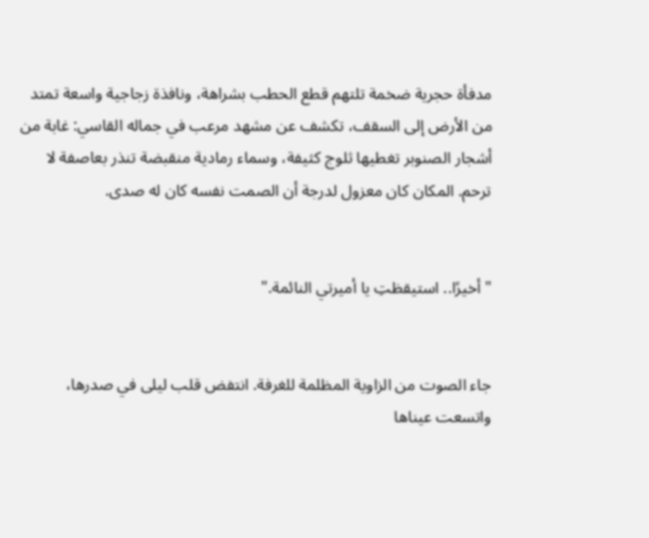مدفأة حجرية ضخمة تلتهم قطع الحطب بشراهة، ونافذة زجاجية واسعة تمتد من الأرض إلى السقف، تكشف عن مشهد مرعب في جماله القاسي: غابة من أشجار الصنوبر تغطيها ثلوج كثيفة، وسماء رمادية منقبضة تنذر بعاصفة لا ترحم. المكان كان معزول لدرجة أن الصمت نفسه كان له صدى.


"أخيرًا.. استيقظتِ يا أميرتي النائمة."


جاء الصوت من الزاوية المظلمة للغرفة. انتفض قلب ليلى في صدرها، واتسعت عيناها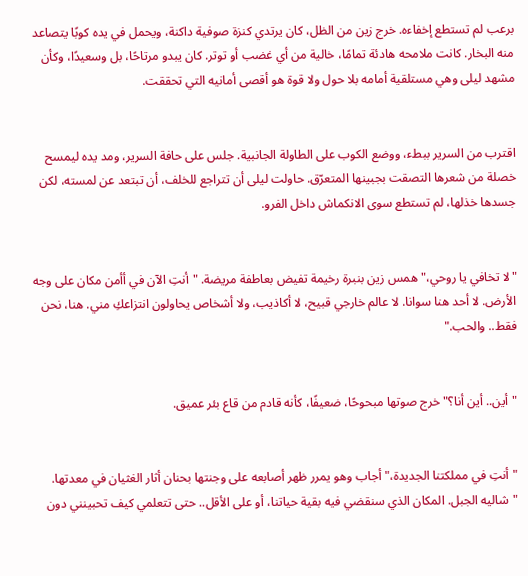برعب لم تستطع إخفاءه. خرج زين من الظل، كان يرتدي كنزة صوفية داكنة، ويحمل في يده كوبًا يتصاعد منه البخار. كانت ملامحه هادئة تمامًا، خالية من أي غضب أو توتر. كان يبدو مرتاحًا، بل وسعيدًا، وكأن مشهد ليلى وهي مستلقية أمامه بلا حول ولا قوة هو أقصى أمانيه التي تحققت.


اقترب من السرير ببطء، ووضع الكوب على الطاولة الجانبية. جلس على حافة السرير، ومد يده ليمسح خصلة من شعرها التصقت بجبينها المتعرّق. حاولت ليلى أن تتراجع للخلف، أن تبتعد عن لمسته، لكن جسدها خذلها، لم تستطع سوى الانكماش داخل الفرو.


"لا تخافي يا روحي،" همس زين بنبرة رخيمة تفيض بعاطفة مريضة. "أنتِ الآن في أأمن مكان على وجه الأرض. لا أحد هنا سوانا. لا عالم خارجي قبيح، لا أكاذيب، ولا أشخاص يحاولون انتزاعكِ مني. هنا، نحن فقط.. والحب."


"أين.. أين أنا؟" خرج صوتها مبحوحًا، ضعيفًا، كأنه قادم من قاع بئر عميق.


"أنتِ في مملكتنا الجديدة،" أجاب وهو يمرر ظهر أصابعه على وجنتها بحنان أثار الغثيان في معدتها. "شاليه الجبل. المكان الذي سنقضي فيه بقية حياتنا، أو على الأقل.. حتى تتعلمي كيف تحبينني دون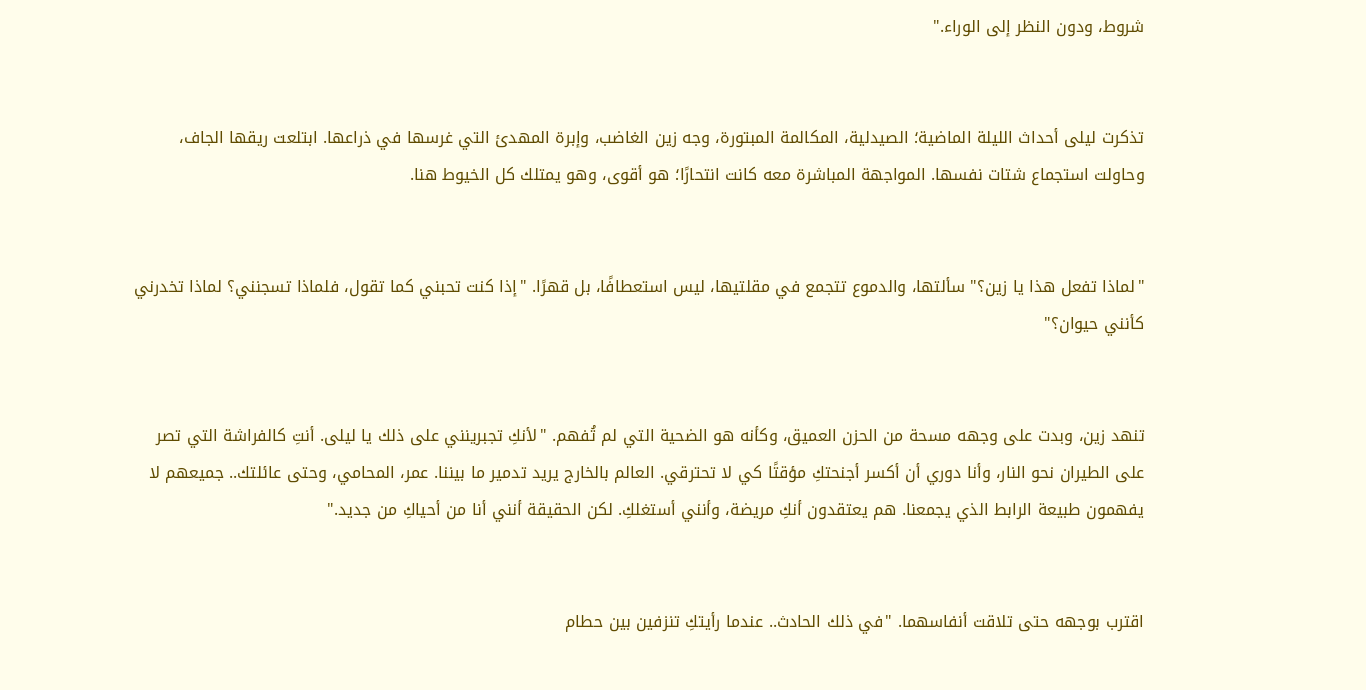شروط، ودون النظر إلى الوراء."


تذكرت ليلى أحداث الليلة الماضية؛ الصيدلية، المكالمة المبتورة، وجه زين الغاضب، وإبرة المهدئ التي غرسها في ذراعها. ابتلعت ريقها الجاف، وحاولت استجماع شتات نفسها. المواجهة المباشرة معه كانت انتحارًا؛ هو أقوى، وهو يمتلك كل الخيوط هنا.


"لماذا تفعل هذا يا زين؟" سألتها، والدموع تتجمع في مقلتيها، ليس استعطافًا، بل قهرًا. "إذا كنت تحبني كما تقول، فلماذا تسجنني؟ لماذا تخدرني كأنني حيوان؟"


تنهد زين، وبدت على وجهه مسحة من الحزن العميق، وكأنه هو الضحية التي لم تُفهم. "لأنكِ تجبرينني على ذلك يا ليلى. أنتِ كالفراشة التي تصر على الطيران نحو النار، وأنا دوري أن أكسر أجنحتكِ مؤقتًا كي لا تحترقي. العالم بالخارج يريد تدمير ما بيننا. عمر، المحامي، وحتى عائلتك.. جميعهم لا يفهمون طبيعة الرابط الذي يجمعنا. هم يعتقدون أنكِ مريضة، وأنني أستغلكِ. لكن الحقيقة أنني أنا من أحياكِ من جديد."


اقترب بوجهه حتى تلاقت أنفاسهما. "في ذلك الحادث.. عندما رأيتكِ تنزفين بين حطام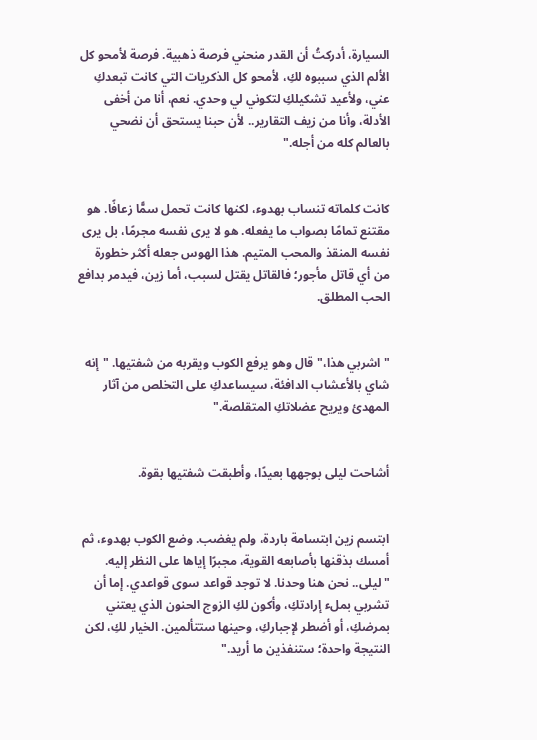السيارة، أدركتُ أن القدر منحني فرصة ذهبية. فرصة لأمحو كل الألم الذي سببوه لكِ، لأمحو كل الذكريات التي كانت تبعدكِ عني، ولأعيد تشكيلكِ لتكوني لي وحدي. نعم، أنا من أخفى الأدلة، وأنا من زيف التقارير.. لأن حبنا يستحق أن نضحي بالعالم كله من أجله."


كانت كلماته تنساب بهدوء، لكنها كانت تحمل سمًّا زعافًا. هو مقتنع تمامًا بصواب ما يفعله. هو لا يرى نفسه مجرمًا، بل يرى نفسه المنقذ والمحب المتيم. هذا الهوس جعله أكثر خطورة من أي قاتل مأجور؛ فالقاتل يقتل لسبب، أما زين، فيدمر بدافع الحب المطلق.


"اشربي هذا،" قال وهو يرفع الكوب ويقربه من شفتيها. "إنه شاي بالأعشاب الدافئة، سيساعدكِ على التخلص من آثار المهدئ ويريح عضلاتكِ المتقلصة."


أشاحت ليلى بوجهها بعيدًا، وأطبقت شفتيها بقوة.


ابتسم زين ابتسامة باردة، ولم يغضب. وضع الكوب بهدوء، ثم أمسك بذقنها بأصابعه القوية، مجبرًا إياها على النظر إليه. "ليلى.. نحن هنا وحدنا. لا توجد قواعد سوى قواعدي. إما أن تشربي بملء إرادتكِ، وأكون لكِ الزوج الحنون الذي يعتني بمرضكِ، أو أضطر لإجباركِ، وحينها ستتألمين. الخيار لكِ، لكن النتيجة واحدة؛ ستنفذين ما أريد."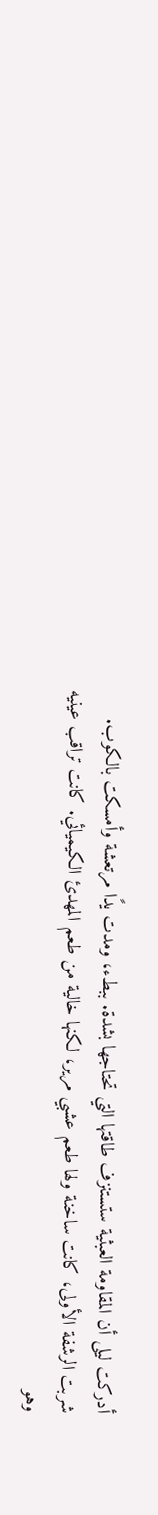أدركت ليلى أن المقاومة العبثية ستستنزف طاقتها التي تحتاجها بشدة. ببطء، ومدت يدًا مرتعشة وأمسكت بالكوب. شربت الرشفة الأولى، كانت ساخنة ولها طعم عشبي مرير، لكنها خالية من طعم المهدئ الكيميائي. كانت تراقب عينيه وهو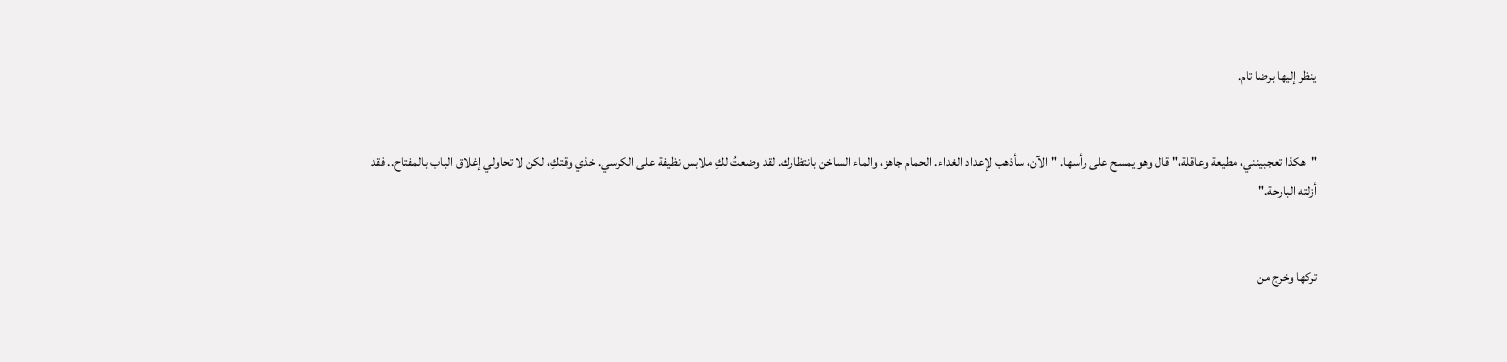ينظر إليها برضا تام.


"هكذا تعجبينني، مطيعة وعاقلة،" قال وهو يمسح على رأسها. "الآن، سأذهب لإعداد الغداء. الحمام جاهز، والماء الساخن بانتظارك. لقد وضعتُ لكِ ملابس نظيفة على الكرسي. خذي وقتكِ، لكن لا تحاولي إغلاق الباب بالمفتاح.. فقد أزلته البارحة."


تركها وخرج من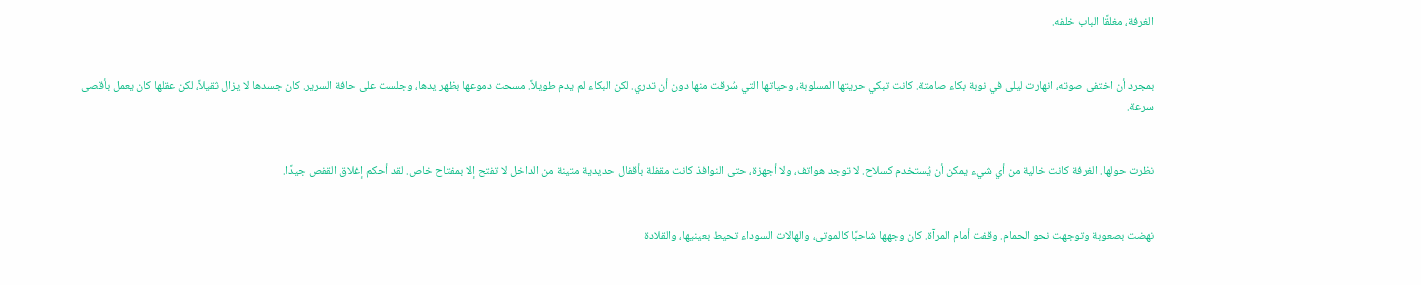الغرفة، مغلقًا الباب خلفه.


بمجرد أن اختفى صوته، انهارت ليلى في نوبة بكاء صامتة. كانت تبكي حريتها المسلوبة، وحياتها التي سُرقت منها دون أن تدري. لكن البكاء لم يدم طويلاً. مسحت دموعها بظهر يدها، وجلست على حافة السرير. كان جسدها لا يزال ثقيلاً، لكن عقلها كان يعمل بأقصى سرعة.


نظرت حولها. الغرفة كانت خالية من أي شيء يمكن أن يُستخدم كسلاح. لا توجد هواتف، ولا أجهزة، حتى النوافذ كانت مقفلة بأقفال حديدية متينة من الداخل لا تفتح إلا بمفتاح خاص. لقد أحكم إغلاق القفص جيدًا.


نهضت بصعوبة وتوجهت نحو الحمام. وقفت أمام المرآة. كان وجهها شاحبًا كالموتى، والهالات السوداء تحيط بعينيها، والقلادة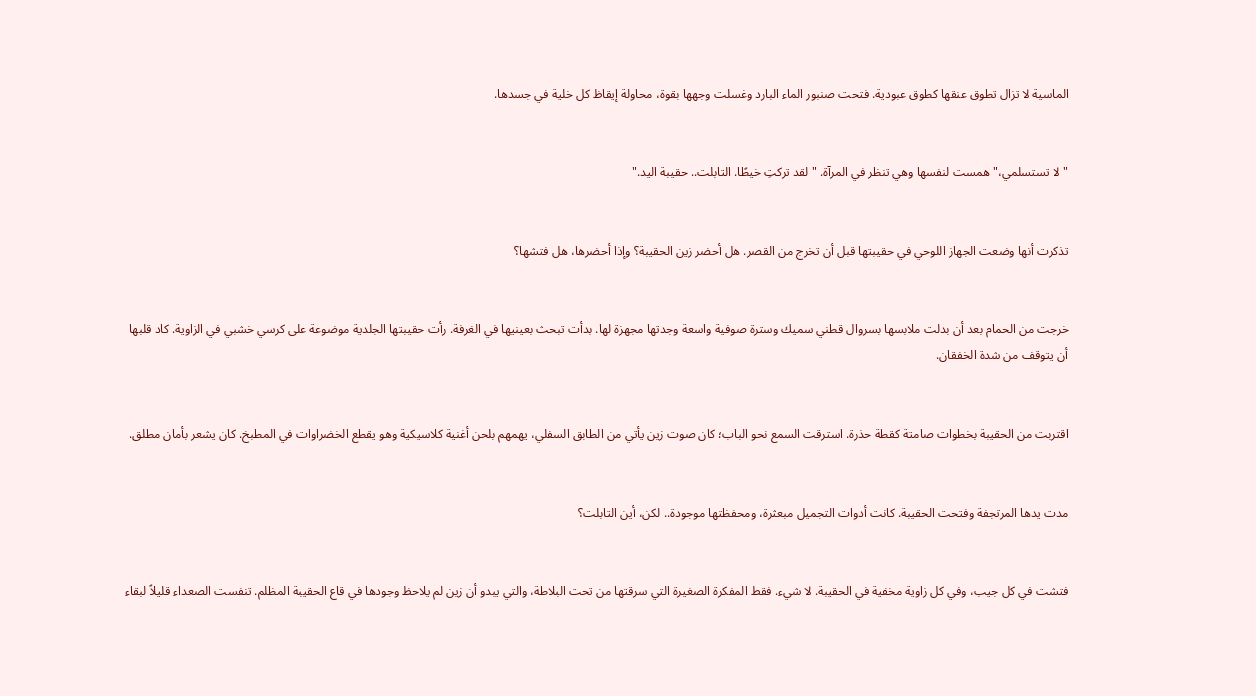الماسية لا تزال تطوق عنقها كطوق عبودية. فتحت صنبور الماء البارد وغسلت وجهها بقوة، محاولة إيقاظ كل خلية في جسدها.


"لا تستسلمي،" همست لنفسها وهي تنظر في المرآة. "لقد تركتِ خيطًا. التابلت.. حقيبة اليد."


تذكرت أنها وضعت الجهاز اللوحي في حقيبتها قبل أن تخرج من القصر. هل أحضر زين الحقيبة؟ وإذا أحضرها، هل فتشها؟


خرجت من الحمام بعد أن بدلت ملابسها بسروال قطني سميك وسترة صوفية واسعة وجدتها مجهزة لها. بدأت تبحث بعينيها في الغرفة. رأت حقيبتها الجلدية موضوعة على كرسي خشبي في الزاوية. كاد قلبها أن يتوقف من شدة الخفقان.


اقتربت من الحقيبة بخطوات صامتة كقطة حذرة. استرقت السمع نحو الباب؛ كان صوت زين يأتي من الطابق السفلي، يهمهم بلحن أغنية كلاسيكية وهو يقطع الخضراوات في المطبخ. كان يشعر بأمان مطلق.


مدت يدها المرتجفة وفتحت الحقيبة. كانت أدوات التجميل مبعثرة، ومحفظتها موجودة.. لكن، أين التابلت؟


فتشت في كل جيب، وفي كل زاوية مخفية في الحقيبة. لا شيء. فقط المفكرة الصغيرة التي سرقتها من تحت البلاطة، والتي يبدو أن زين لم يلاحظ وجودها في قاع الحقيبة المظلم. تنفست الصعداء قليلاً لبقاء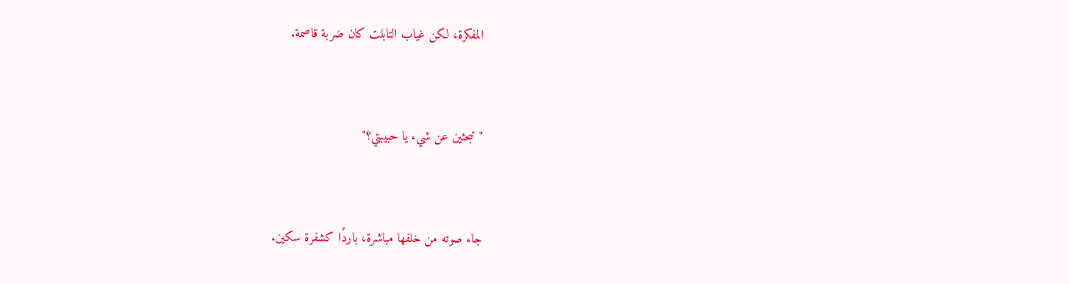المفكرة، لكن غياب التابلت كان ضربة قاصمة.


"تبحثين عن شيء يا حبيبتي؟"


جاء صوته من خلفها مباشرة، باردًا كشفرة سكين.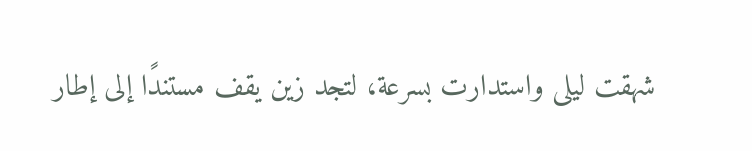شهقت ليلى واستدارت بسرعة، لتجد زين يقف مستندًا إلى إطار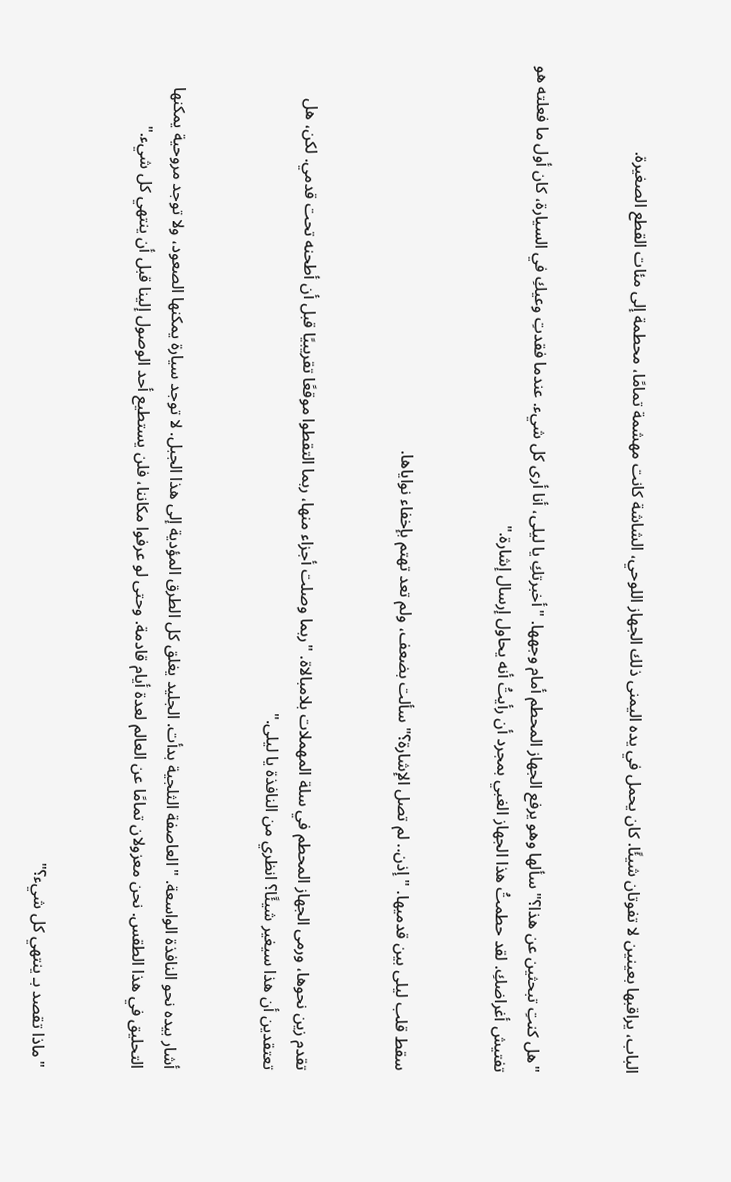الباب، يراقبها بعينين لا تفوتان شيئًا. كان يحمل في يده اليمنى ذلك الجهاز اللوحي، الشاشة كانت مهشمة تمامًا، محطمة إلى مئات القطع الصغيرة.


"هل كنتِ تبحثين عن هذا؟" سألها وهو يرفع الجهاز المحطم أمام وجهها. "أخبرتكِ يا ليلى، أنا أرى كل شيء. عندما فقدتِ وعيكِ في السيارة، كان أول ما فعلته هو تفتيش أغراضكِ. لقد حطمتُ هذا الجهاز الغبي بمجرد أن رأيتُ أنه يحاول إرسال إشارة."


سقط قلب ليلى بين قدميها. "إذن.. لم تصل الإشارة؟" سألت بضعف، ولم تعد تهتم بإخفاء نواياها.


تقدم زين نحوها، ورمى الجهاز المحطم في سلة المهملات بلامبالاة. "ربما وصلت أجزاء منها، ربما التقطوا موقعًا تقريبيًا قبل أن أطحنه تحت قدمي. لكن، هل تعتقدين أن هذا سيغير شيئًا؟ انظري من النافذة يا ليلى."


أشار بيده نحو النافذة الواسعة. "العاصفة الثلجية بدأت. الجليد يغلق كل الطرق المؤدية إلى هذا الجبل. لا توجد سيارة يمكنها الصعود، ولا توجد مروحية يمكنها التحليق في هذا الطقس. نحن معزولان تمامًا عن العالم لعدة أيام قادمة. وحتى لو عرفوا مكاننا، فلن يستطيع أحد الوصول إلينا قبل أن ينتهي كل شيء."


"ماذا تقصد بـ ينتهي كل شيء؟"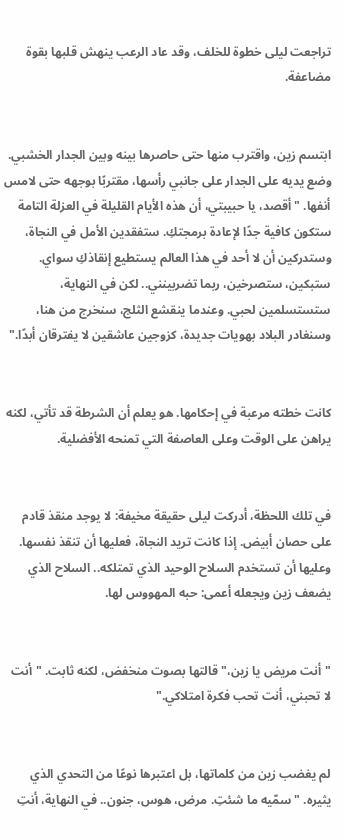تراجعت ليلى خطوة للخلف، وقد عاد الرعب ينهش قلبها بقوة مضاعفة.


ابتسم زين، واقترب منها حتى حاصرها بينه وبين الجدار الخشبي. وضع يديه على الجدار على جانبي رأسها، مقتربًا بوجهه حتى لامس أنفها. "أقصد، يا حبيبتي، أن هذه الأيام القليلة في العزلة التامة ستكون كافية جدًا لإعادة برمجتكِ. ستفقدين الأمل في النجاة، وستدركين أن لا أحد في هذا العالم يستطيع إنقاذكِ سواي. ستبكين، ستصرخين، ربما تضربينني.. لكن في النهاية، ستستسلمين لحبي. وعندما ينقشع الثلج، سنخرج من هنا، وسنغادر البلاد بهويات جديدة، كزوجين عاشقين لا يفترقان أبدًا."


كانت خطته مرعبة في إحكامها. هو يعلم أن الشرطة قد تأتي، لكنه يراهن على الوقت وعلى العاصفة التي تمنحه الأفضلية.


في تلك اللحظة، أدركت ليلى حقيقة مخيفة: لا يوجد منقذ قادم على حصان أبيض. إذا كانت تريد النجاة، فعليها أن تنقذ نفسها. وعليها أن تستخدم السلاح الوحيد الذي تمتلكه.. السلاح الذي يضعف زين ويجعله أعمى: حبه المهووس لها.


"أنت مريض يا زين،" قالتها بصوت منخفض، لكنه ثابت. "أنت لا تحبني، أنت تحب فكرة امتلاكي."


لم يغضب زين من كلماتها، بل اعتبرها نوعًا من التحدي الذي يثيره. "سمّيه ما شئتِ. مرض، هوس، جنون.. في النهاية، أنتِ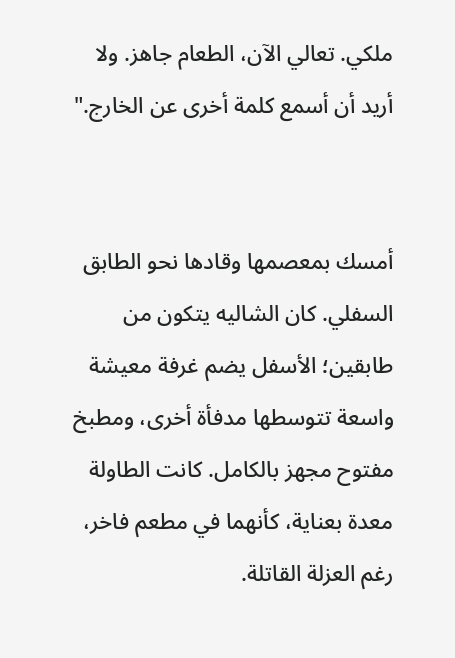ملكي. تعالي الآن، الطعام جاهز. ولا أريد أن أسمع كلمة أخرى عن الخارج."


أمسك بمعصمها وقادها نحو الطابق السفلي. كان الشاليه يتكون من طابقين؛ الأسفل يضم غرفة معيشة واسعة تتوسطها مدفأة أخرى، ومطبخ مفتوح مجهز بالكامل. كانت الطاولة معدة بعناية، كأنهما في مطعم فاخر، رغم العزلة القاتلة.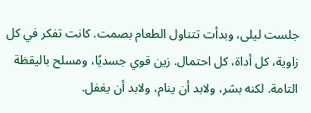جلست ليلى، وبدأت تتناول الطعام بصمت. كانت تفكر في كل زاوية، كل أداة، كل احتمال. زين قوي جسديًا، ومسلح باليقظة التامة. لكنه بشر، ولابد أن ينام، ولابد أن يغفل.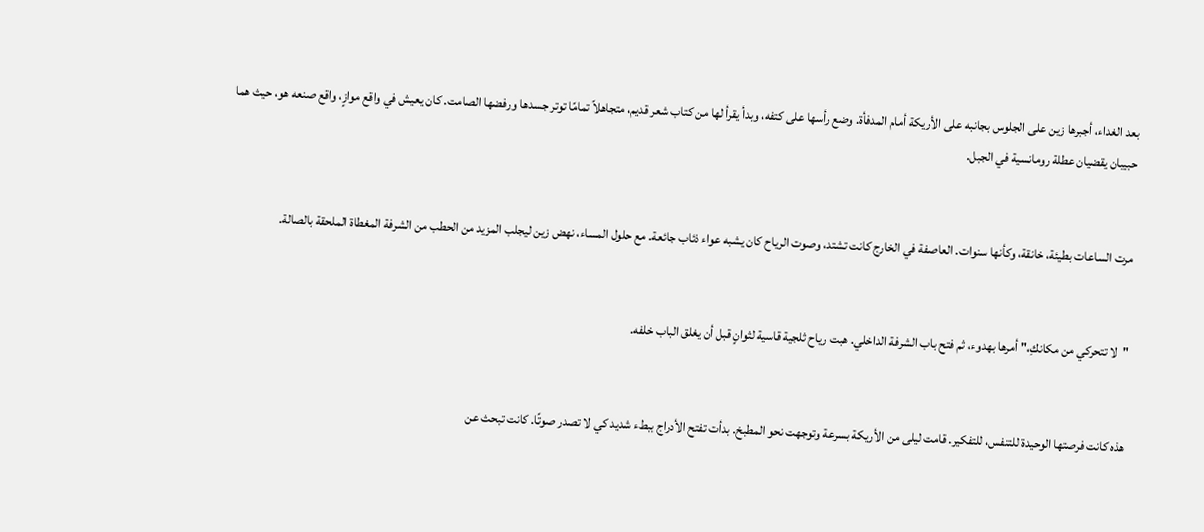بعد الغداء، أجبرها زين على الجلوس بجانبه على الأريكة أمام المدفأة. وضع رأسها على كتفه، وبدأ يقرأ لها من كتاب شعر قديم، متجاهلاً تمامًا توتر جسدها ورفضها الصامت. كان يعيش في واقع موازٍ، واقع صنعه هو، حيث هما حبيبان يقضيان عطلة رومانسية في الجبل.


مرت الساعات بطيئة، خانقة، وكأنها سنوات. العاصفة في الخارج كانت تشتد، وصوت الرياح كان يشبه عواء ذئاب جائعة. مع حلول المساء، نهض زين ليجلب المزيد من الحطب من الشرفة المغطاة الملحقة بالصالة.


"لا تتحركي من مكانكِ،" أمرها بهدوء، ثم فتح باب الشرفة الداخلي. هبت رياح ثلجية قاسية لثوانٍ قبل أن يغلق الباب خلفه.


هذه كانت فرصتها الوحيدة للتنفس، للتفكير. قامت ليلى من الأريكة بسرعة وتوجهت نحو المطبخ. بدأت تفتح الأدراج ببطء شديد كي لا تصدر صوتًا. كانت تبحث عن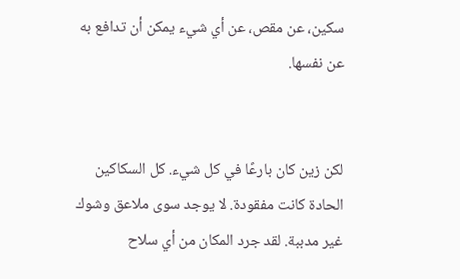سكين، عن مقص، عن أي شيء يمكن أن تدافع به عن نفسها.


لكن زين كان بارعًا في كل شيء. كل السكاكين الحادة كانت مفقودة. لا يوجد سوى ملاعق وشوك غير مدببة. لقد جرد المكان من أي سلاح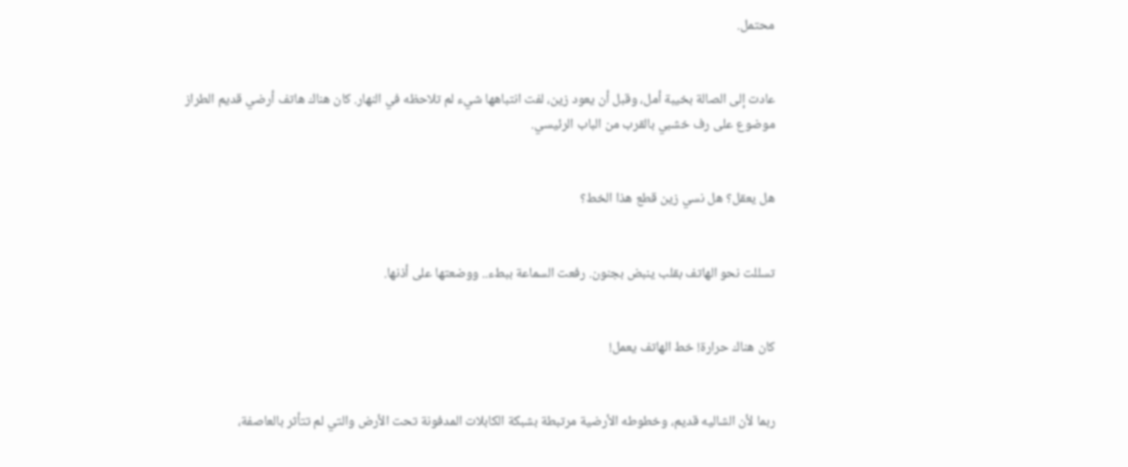محتمل.


عادت إلى الصالة بخيبة أمل، وقبل أن يعود زين، لفت انتباهها شيء لم تلاحظه في النهار. كان هناك هاتف أرضي قديم الطراز موضوع على رف خشبي بالقرب من الباب الرئيسي.


هل يعقل؟ هل نسي زين قطع هذا الخط؟


تسللت نحو الهاتف بقلب ينبض بجنون. رفعت السماعة ببطء.. ووضعتها على أذنها.


كان هناك حرارة! خط الهاتف يعمل!


ربما لأن الشاليه قديم، وخطوطه الأرضية مرتبطة بشبكة الكابلات المدفونة تحت الأرض والتي لم تتأثر بالعاصفة،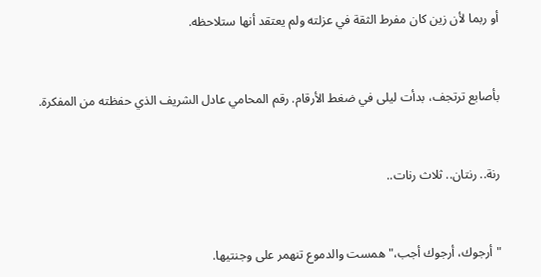أو ربما لأن زين كان مفرط الثقة في عزلته ولم يعتقد أنها ستلاحظه.


بأصابع ترتجف، بدأت ليلى في ضغط الأرقام. رقم المحامي عادل الشريف الذي حفظته من المفكرة.


رنة.. رنتان.. ثلاث رنات..


"أرجوك، أرجوك أجب،" همست والدموع تنهمر على وجنتيها.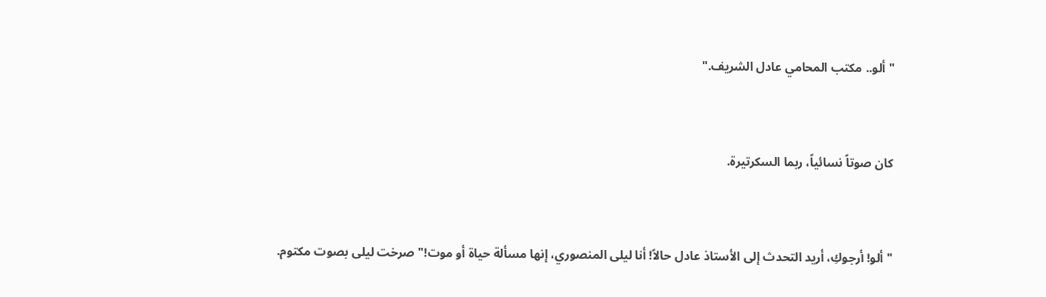"ألو.. مكتب المحامي عادل الشريف."


كان صوتاً نسائياً، ربما السكرتيرة.


"ألو! أرجوكِ، أريد التحدث إلى الأستاذ عادل حالاً! أنا ليلى المنصوري، إنها مسألة حياة أو موت!" صرخت ليلى بصوت مكتوم.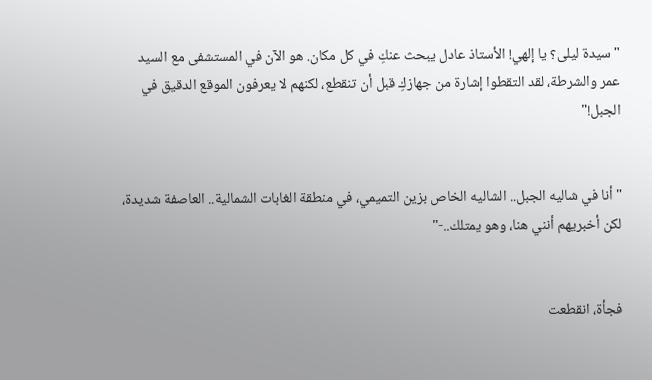"سيدة ليلى؟ يا إلهي! الأستاذ عادل يبحث عنكِ في كل مكان. هو الآن في المستشفى مع السيد عمر والشرطة، لقد التقطوا إشارة من جهازكِ قبل أن تنقطع، لكنهم لا يعرفون الموقع الدقيق في الجبل!"


"أنا في شاليه الجبل.. الشاليه الخاص بزين التميمي، في منطقة الغابات الشمالية.. العاصفة شديدة، لكن أخبريهم أنني هنا، وهو يمتلك..-"


فجأة، انقطعت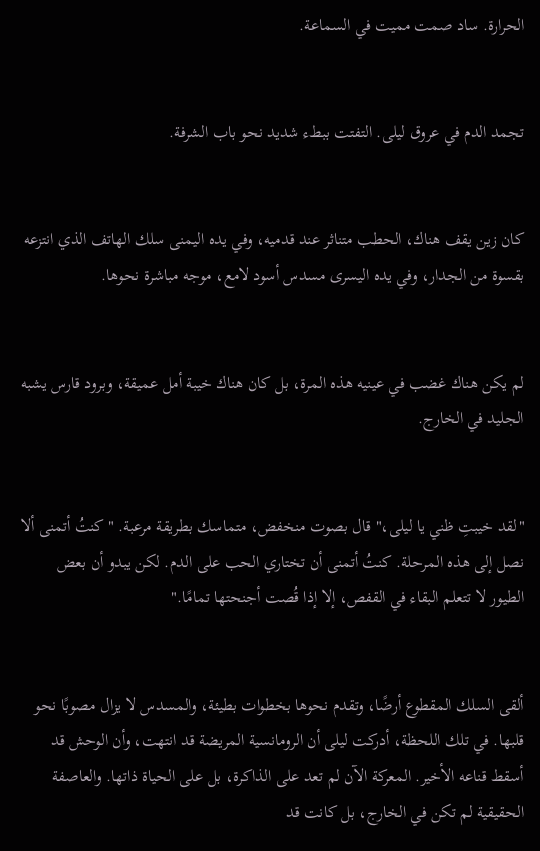الحرارة. ساد صمت مميت في السماعة.


تجمد الدم في عروق ليلى. التفتت ببطء شديد نحو باب الشرفة.


كان زين يقف هناك، الحطب متناثر عند قدميه، وفي يده اليمنى سلك الهاتف الذي انتزعه بقسوة من الجدار، وفي يده اليسرى مسدس أسود لامع، موجه مباشرة نحوها.


لم يكن هناك غضب في عينيه هذه المرة، بل كان هناك خيبة أمل عميقة، وبرود قارس يشبه الجليد في الخارج.


"لقد خيبتِ ظني يا ليلى،" قال بصوت منخفض، متماسك بطريقة مرعبة. "كنتُ أتمنى ألا نصل إلى هذه المرحلة. كنتُ أتمنى أن تختاري الحب على الدم. لكن يبدو أن بعض الطيور لا تتعلم البقاء في القفص، إلا إذا قُصت أجنحتها تمامًا."


ألقى السلك المقطوع أرضًا، وتقدم نحوها بخطوات بطيئة، والمسدس لا يزال مصوبًا نحو قلبها. في تلك اللحظة، أدركت ليلى أن الرومانسية المريضة قد انتهت، وأن الوحش قد أسقط قناعه الأخير. المعركة الآن لم تعد على الذاكرة، بل على الحياة ذاتها. والعاصفة الحقيقية لم تكن في الخارج، بل كانت قد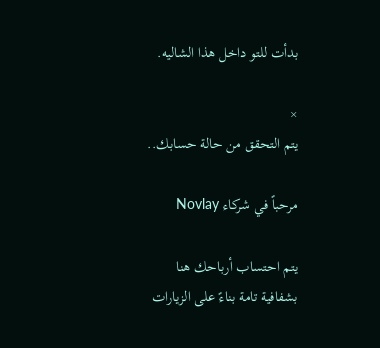بدأت للتو داخل هذا الشاليه.

×
يتم التحقق من حالة حسابك..

مرحباً في شركاء Novlay

يتم احتساب أرباحك هنا بشفافية تامة بناءً على الزيارات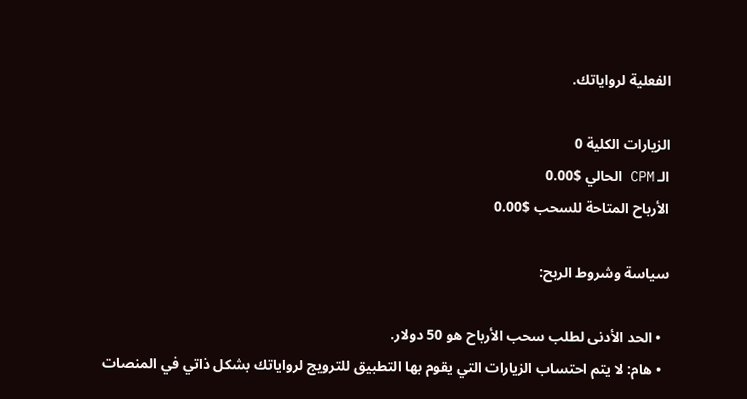الفعلية لرواياتك.

الزيارات الكلية 0
الـ CPM الحالي $0.00
الأرباح المتاحة للسحب $0.00

سياسة وشروط الربح:

  • الحد الأدنى لطلب سحب الأرباح هو 50 دولار.
  • هام: لا يتم احتساب الزيارات التي يقوم بها التطبيق للترويج لرواياتك بشكل ذاتي في المنصات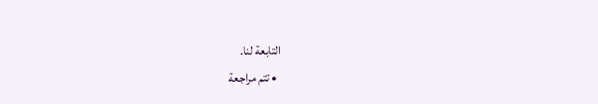التابعة لنا.
  • تتم مراجعة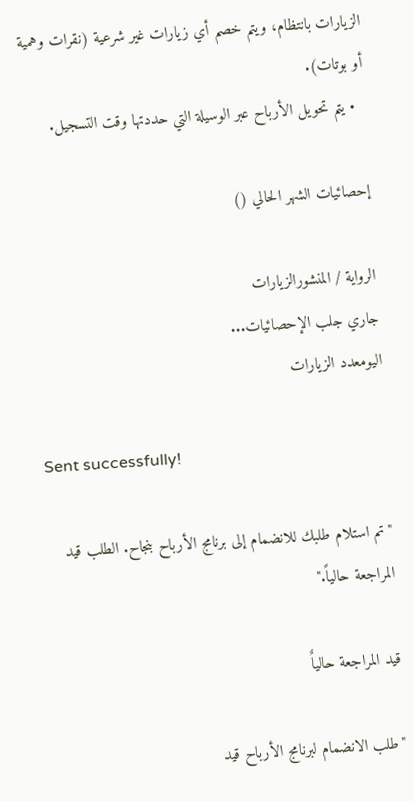الزيارات بانتظام، ويتم خصم أي زيارات غير شرعية (نقرات وهمية أو بوتات).
  • يتم تحويل الأرباح عبر الوسيلة التي حددتها وقت التسجيل.

إحصائيات الشهر الحالي ()

الرواية / المنشورالزيارات
جاري جلب الإحصائيات...
اليومعدد الزيارات

Sent successfully!

"تم استلام طلبك للانضمام إلى برنامج الأرباح بنجاح. الطلب قيد المراجعة حالياً."

قيد المراجعة حالياٌ

"طلب الانضمام لبرنامج الأرباح قيد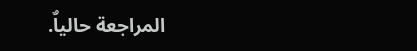المراجعة حالياٌ.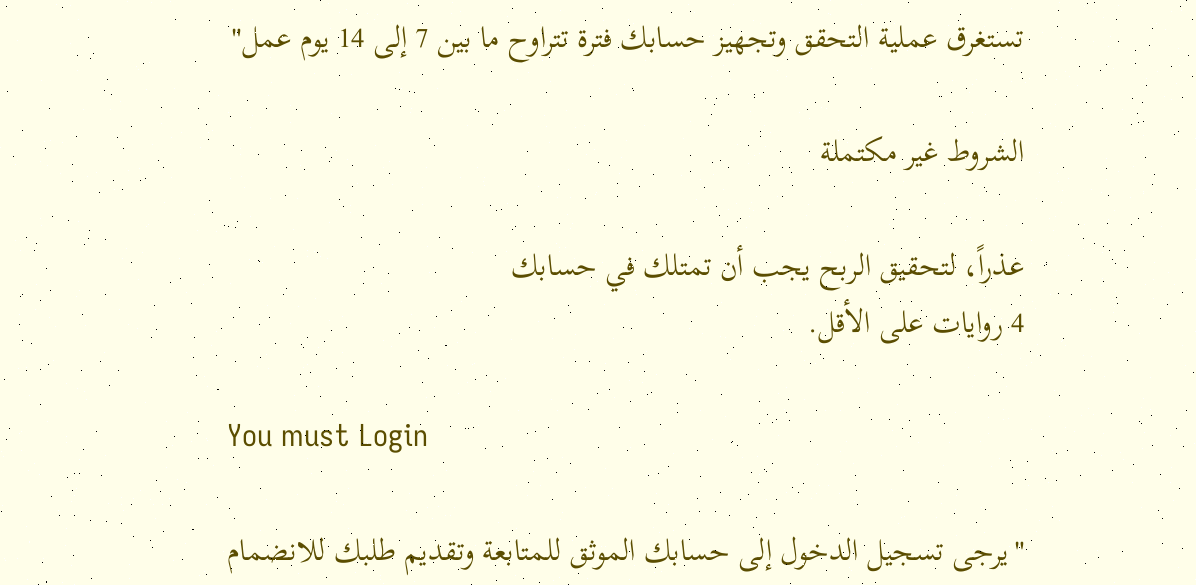تستغرق عملية التحقق وتجهيز حسابك فترة تتراوح ما بين 7 إلى 14 يوم عمل"

الشروط غير مكتملة

عذراً، لتحقيق الربح يجب أن تمتلك في حسابك
4 روايات على الأقل.

You must Login

"يرجى تسجيل الدخول إلى حسابك الموثق للمتابعة وتقديم طلبك للانضمام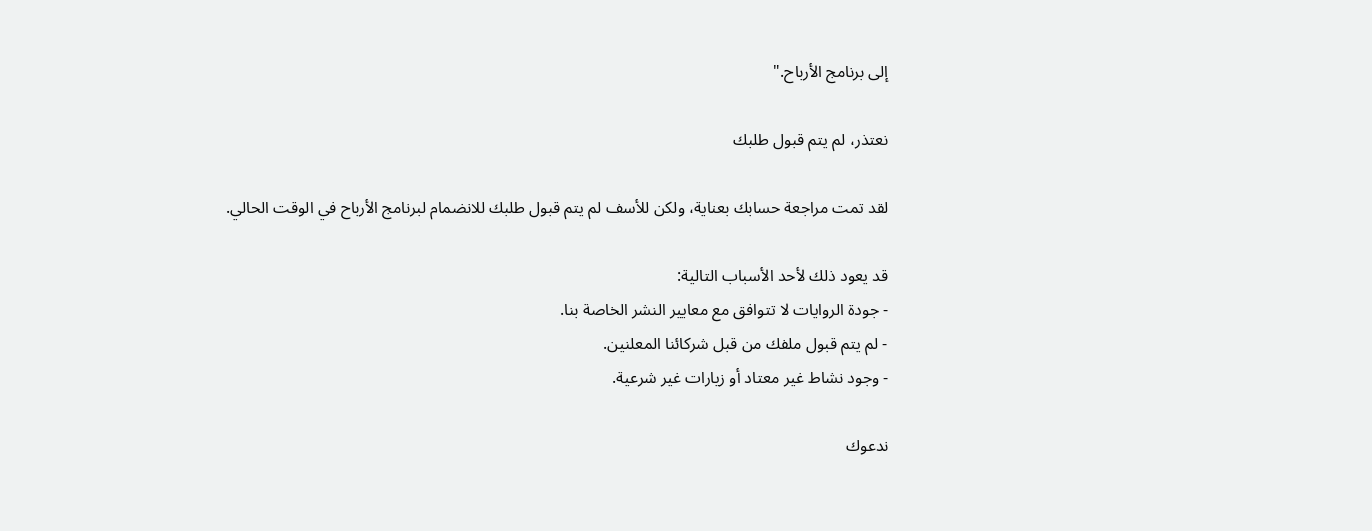إلى برنامج الأرباح."

نعتذر، لم يتم قبول طلبك

لقد تمت مراجعة حسابك بعناية، ولكن للأسف لم يتم قبول طلبك للانضمام لبرنامج الأرباح في الوقت الحالي.

قد يعود ذلك لأحد الأسباب التالية:
- جودة الروايات لا تتوافق مع معايير النشر الخاصة بنا.
- لم يتم قبول ملفك من قبل شركائنا المعلنين.
- وجود نشاط غير معتاد أو زيارات غير شرعية.

ندعوك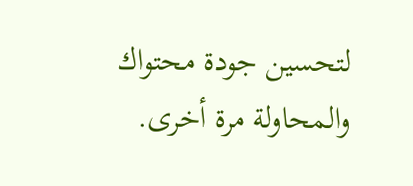لتحسين جودة محتواك والمحاولة مرة أخرى.